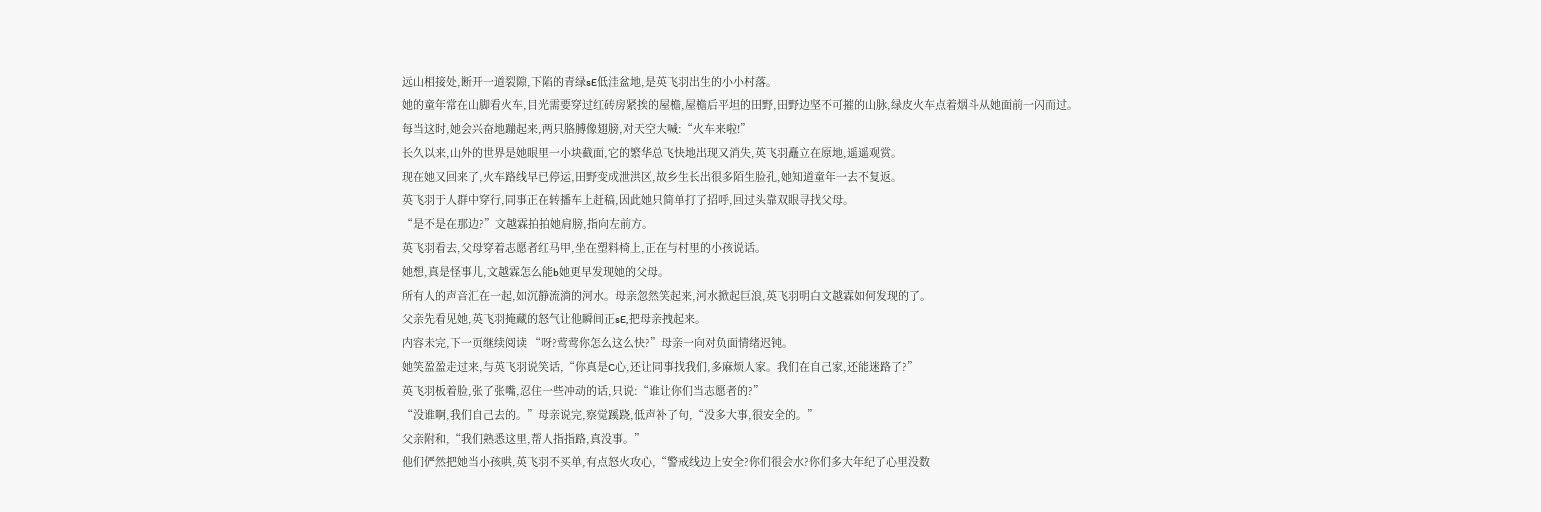远山相接处,断开一道裂隙,下陷的青绿sE低洼盆地,是英飞羽出生的小小村落。
她的童年常在山脚看火车,目光需要穿过红砖房紧挨的屋檐,屋檐后平坦的田野,田野边坚不可摧的山脉,绿皮火车点着烟斗从她面前一闪而过。
每当这时,她会兴奋地蹦起来,两只胳膊像翅膀,对天空大喊:“火车来啦!”
长久以来,山外的世界是她眼里一小块截面,它的繁华总飞快地出现又消失,英飞羽矗立在原地,遥遥观赏。
现在她又回来了,火车路线早已停运,田野变成泄洪区,故乡生长出很多陌生脸孔,她知道童年一去不复返。
英飞羽于人群中穿行,同事正在转播车上赶稿,因此她只简单打了招呼,回过头靠双眼寻找父母。
“是不是在那边?”文越霖拍拍她肩膀,指向左前方。
英飞羽看去,父母穿着志愿者红马甲,坐在塑料椅上,正在与村里的小孩说话。
她想,真是怪事儿,文越霖怎么能b她更早发现她的父母。
所有人的声音汇在一起,如沉静流淌的河水。母亲忽然笑起来,河水掀起巨浪,英飞羽明白文越霖如何发现的了。
父亲先看见她,英飞羽掩藏的怒气让他瞬间正sE,把母亲拽起来。
内容未完,下一页继续阅读 “呀?莺莺你怎么这么快?”母亲一向对负面情绪迟钝。
她笑盈盈走过来,与英飞羽说笑话,“你真是C心,还让同事找我们,多麻烦人家。我们在自己家,还能迷路了?”
英飞羽板着脸,张了张嘴,忍住一些冲动的话,只说:“谁让你们当志愿者的?”
“没谁啊,我们自己去的。”母亲说完,察觉蹊跷,低声补了句,“没多大事,很安全的。”
父亲附和,“我们熟悉这里,帮人指指路,真没事。”
他们俨然把她当小孩哄,英飞羽不买单,有点怒火攻心,“警戒线边上安全?你们很会水?你们多大年纪了心里没数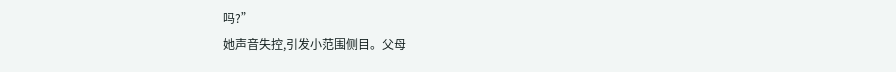吗?”
她声音失控,引发小范围侧目。父母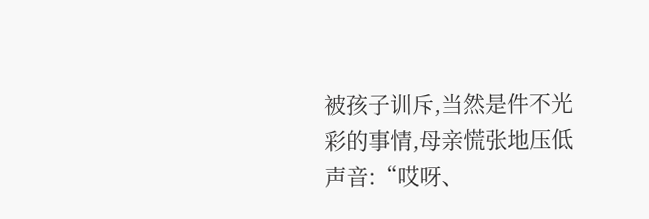被孩子训斥,当然是件不光彩的事情,母亲慌张地压低声音:“哎呀、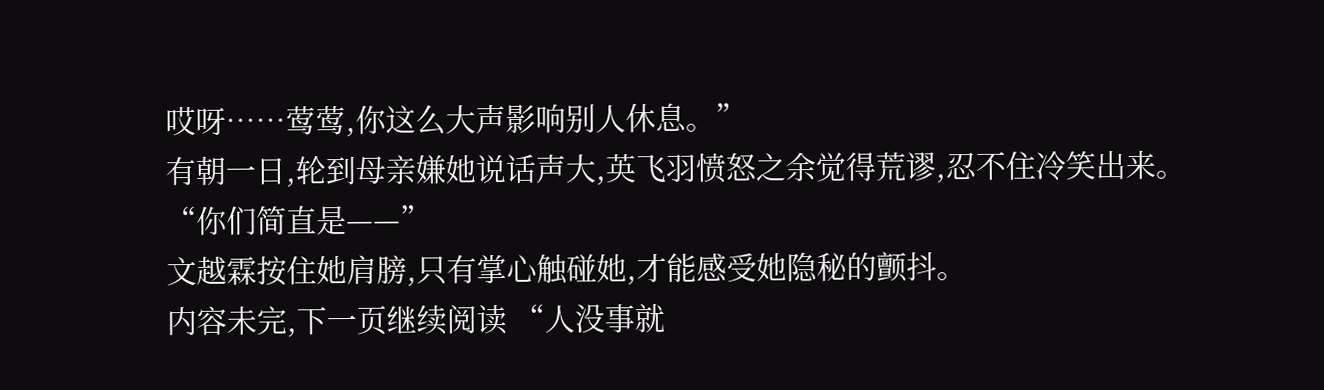哎呀……莺莺,你这么大声影响别人休息。”
有朝一日,轮到母亲嫌她说话声大,英飞羽愤怒之余觉得荒谬,忍不住冷笑出来。
“你们简直是——”
文越霖按住她肩膀,只有掌心触碰她,才能感受她隐秘的颤抖。
内容未完,下一页继续阅读 “人没事就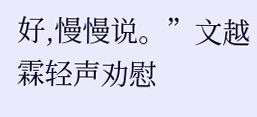好,慢慢说。”文越霖轻声劝慰